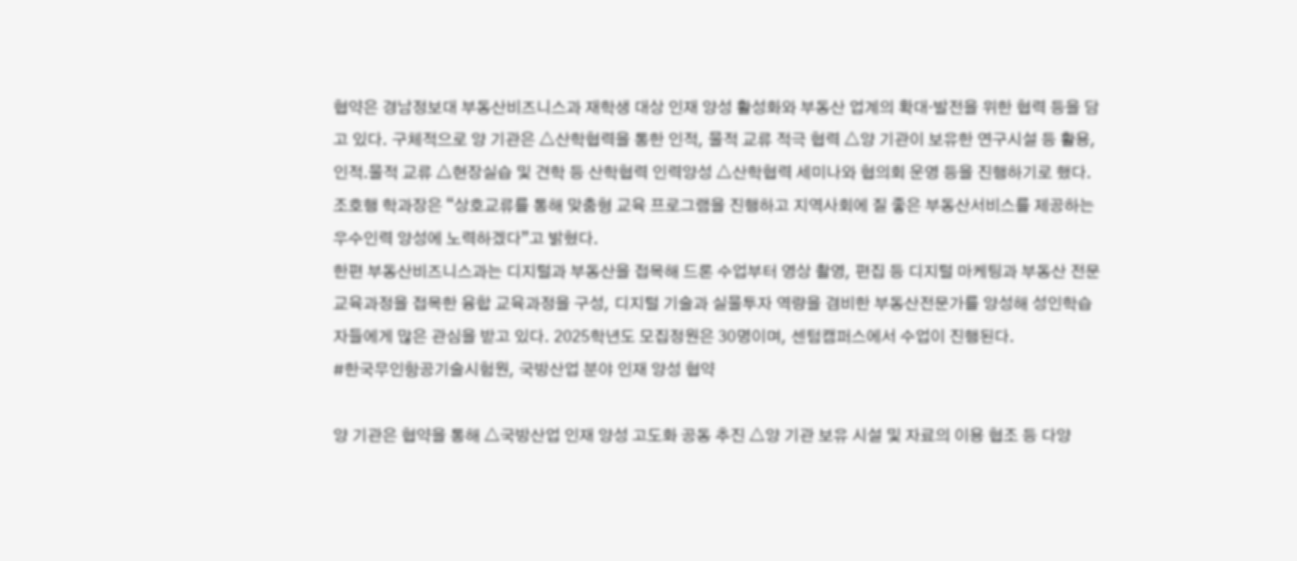협약은 경남정보대 부동산비즈니스과 재학생 대상 인재 양성 활성화와 부동산 업계의 확대·발전을 위한 협력 등을 담고 있다. 구체적으로 양 기관은 △산학협력을 통한 인적, 물적 교류 적극 협력 △양 기관이 보유한 연구시설 등 활용, 인적․물적 교류 △현장실습 및 견학 등 산학협력 인력양성 △산학협력 세미나와 협의회 운영 등을 진행하기로 했다.
조호행 학과장은 “상호교류를 통해 맞춤형 교육 프로그램을 진행하고 지역사회에 질 좋은 부동산서비스를 제공하는 우수인력 양성에 노력하겠다”고 밝혔다.
한편 부동산비즈니스과는 디지털과 부동산을 접목해 드론 수업부터 영상 촬영, 편집 등 디지털 마케팅과 부동산 전문 교육과정을 접목한 융합 교육과정을 구성, 디지털 기술과 실물투자 역량을 겸비한 부동산전문가를 양성해 성인학습자들에게 많은 관심을 받고 있다. 2025학년도 모집정원은 30명이며, 센텀캠퍼스에서 수업이 진행된다.
#한국무인항공기술시험원, 국방산업 분야 인재 양성 협약

양 기관은 협약을 통해 △국방산업 인재 양성 고도화 공동 추진 △양 기관 보유 시설 및 자료의 이용 협조 등 다양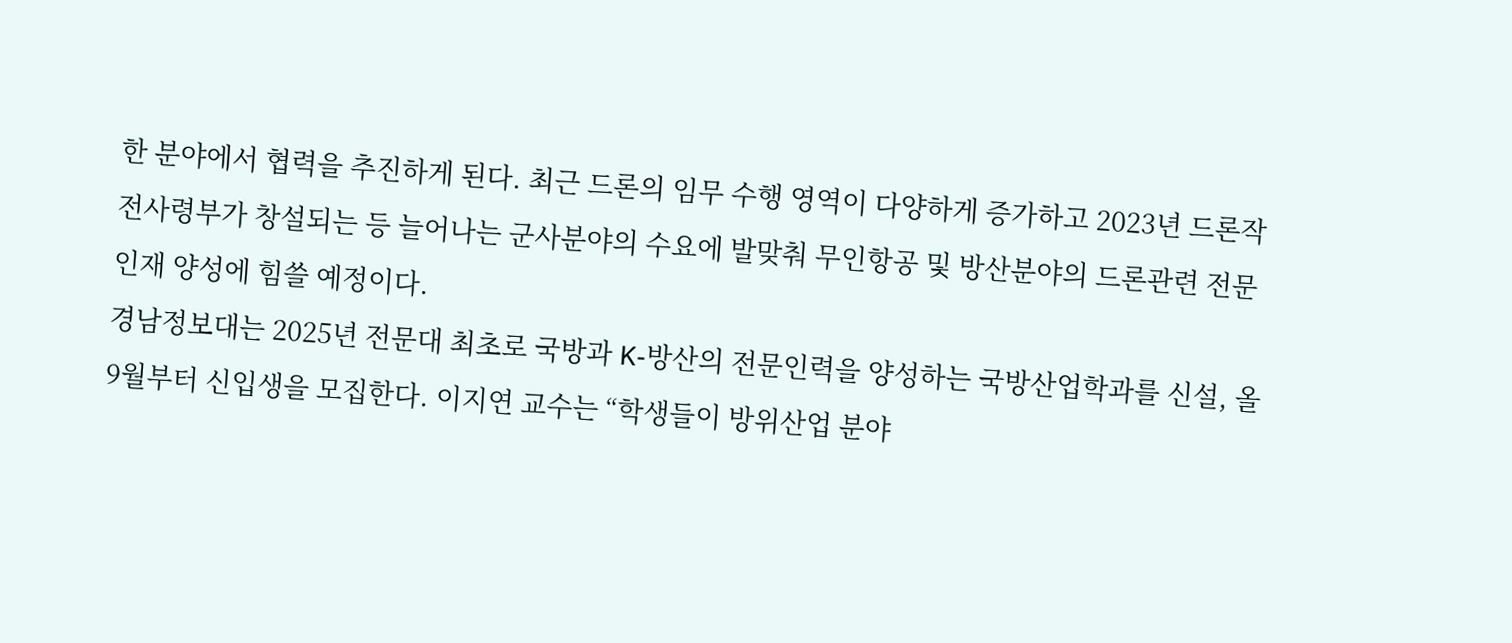한 분야에서 협력을 추진하게 된다. 최근 드론의 임무 수행 영역이 다양하게 증가하고 2023년 드론작전사령부가 창설되는 등 늘어나는 군사분야의 수요에 발맞춰 무인항공 및 방산분야의 드론관련 전문 인재 양성에 힘쓸 예정이다.
경남정보대는 2025년 전문대 최초로 국방과 K-방산의 전문인력을 양성하는 국방산업학과를 신설, 올 9월부터 신입생을 모집한다. 이지연 교수는 “학생들이 방위산업 분야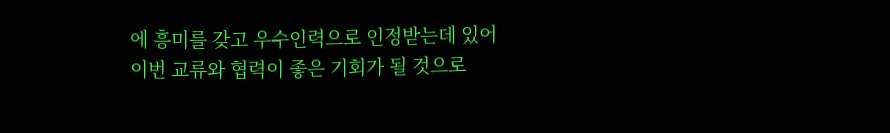에 흥미를 갖고 우수인력으로 인정받는데 있어 이번 교류와 협력이 좋은 기회가 될 것으로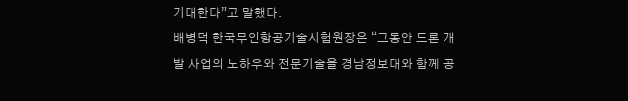기대한다”고 말했다.
배병덕 한국무인항공기술시험원장은 “그동안 드론 개발 사업의 노하우와 전문기술을 경남정보대와 함께 공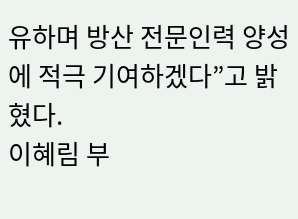유하며 방산 전문인력 양성에 적극 기여하겠다”고 밝혔다.
이혜림 부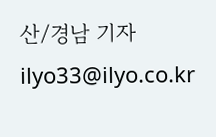산/경남 기자 ilyo33@ilyo.co.kr